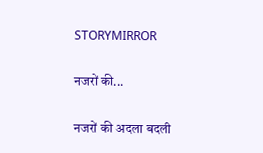STORYMIRROR

नजरों की...

नजरों की अदला बदली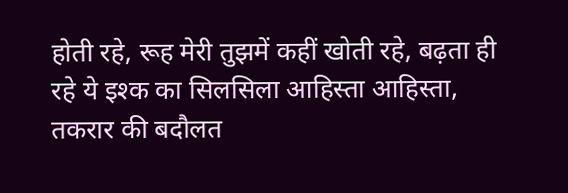होती रहे, रूह मेरी तुझमें कहीं खोती रहे, बढ़ता ही रहे ये इश्क का सिलसिला आहिस्ता आहिस्ता, तकरार की बदौलत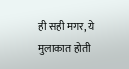ही सही मगर, ये मुलाकात होती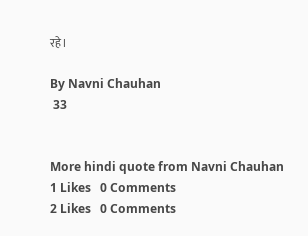रहे।

By Navni Chauhan
 33


More hindi quote from Navni Chauhan
1 Likes   0 Comments
2 Likes   0 Comments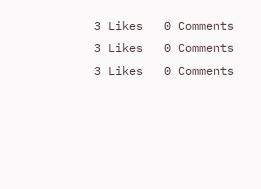3 Likes   0 Comments
3 Likes   0 Comments
3 Likes   0 Comments